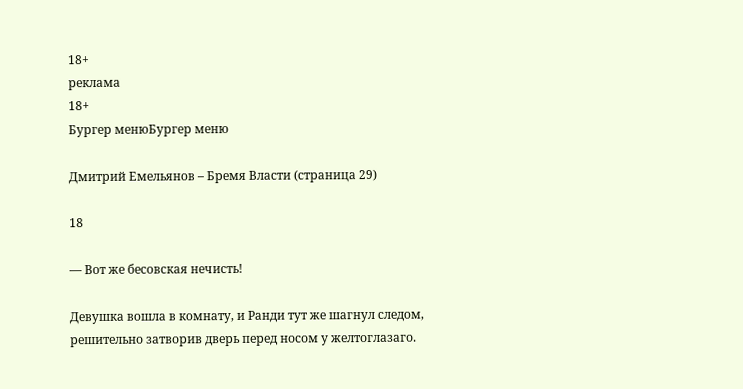18+
реклама
18+
Бургер менюБургер меню

Дмитрий Емельянов – Бремя Власти (страница 29)

18

— Вот же бесовская нечисть!

Девушка вошла в комнату, и Ранди тут же шагнул следом, решительно затворив дверь перед носом у желтоглазаго.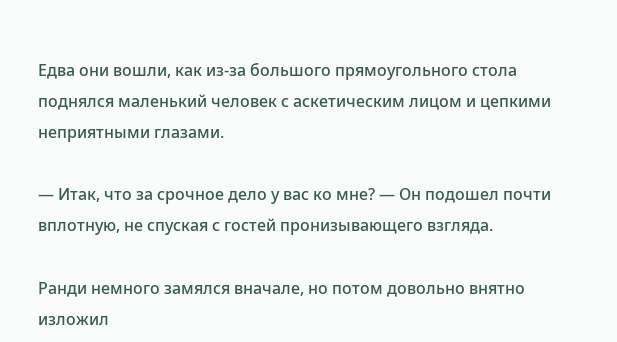Едва они вошли, как из-за большого прямоугольного стола поднялся маленький человек с аскетическим лицом и цепкими неприятными глазами.

— Итак, что за срочное дело у вас ко мне? — Он подошел почти вплотную, не спуская с гостей пронизывающего взгляда.

Ранди немного замялся вначале, но потом довольно внятно изложил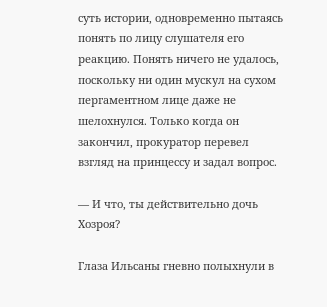суть истории, одновременно пытаясь понять по лицу слушателя его реакцию. Понять ничего не удалось, поскольку ни один мускул на сухом пергаментном лице даже не шелохнулся. Только когда он закончил, прокуратор перевел взгляд на принцессу и задал вопрос.

— И что, ты действительно дочь Хозроя?

Глаза Ильсаны гневно полыхнули в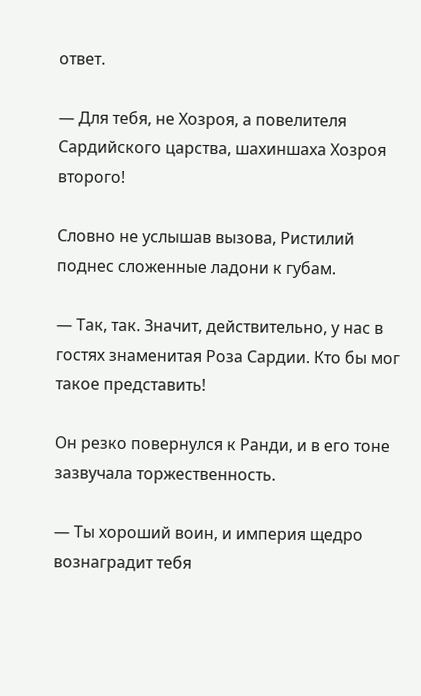ответ.

— Для тебя, не Хозроя, а повелителя Сардийского царства, шахиншаха Хозроя второго!

Словно не услышав вызова, Ристилий поднес сложенные ладони к губам.

— Так, так. Значит, действительно, у нас в гостях знаменитая Роза Сардии. Кто бы мог такое представить!

Он резко повернулся к Ранди, и в его тоне зазвучала торжественность.

— Ты хороший воин, и империя щедро вознаградит тебя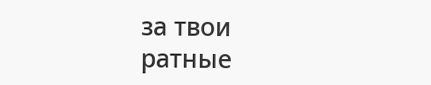за твои ратные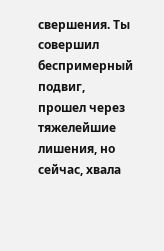свершения. Ты совершил беспримерный подвиг, прошел через тяжелейшие лишения, но сейчас, хвала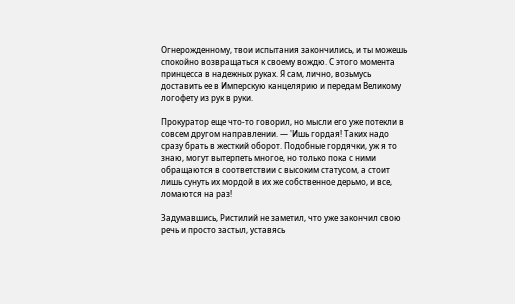Огнерожденному, твои испытания закончились, и ты можешь спокойно возвращаться к своему вождю. С этого момента принцесса в надежных руках. Я сам, лично, возьмусь доставить ее в Имперскую канцелярию и передам Великому логофету из рук в руки.

Прокуратор еще что-то говорил, но мысли его уже потекли в совсем другом направлении. — 'Ишь гордая! Таких надо сразу брать в жесткий оборот. Подобные гордячки, уж я то знаю, могут вытерпеть многое, но только пока с ними обращаются в соответствии с высоким статусом, а стоит лишь сунуть их мордой в их же собственное дерьмо, и все, ломаются на раз!

Задумавшись, Ристилий не заметил, что уже закончил свою речь и просто застыл, уставясь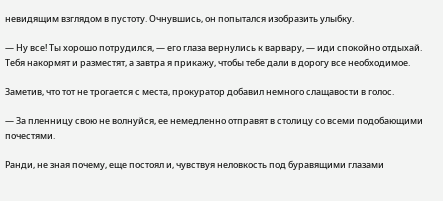невидящим взглядом в пустоту. Очнувшись, он попытался изобразить улыбку.

— Ну все! Ты хорошо потрудился, — его глаза вернулись к варвару, — иди спокойно отдыхай. Тебя накормят и разместят, а завтра я прикажу, чтобы тебе дали в дорогу все необходимое.

Заметив, что тот не трогается с места, прокуратор добавил немного слащавости в голос.

— За пленницу свою не волнуйся, ее немедленно отправят в столицу со всеми подобающими почестями.

Ранди, не зная почему, еще постоял и, чувствуя неловкость под буравящими глазами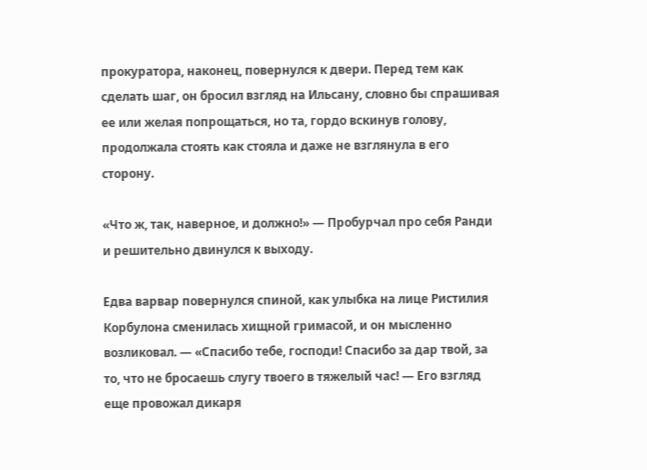прокуратора, наконец, повернулся к двери. Перед тем как сделать шаг, он бросил взгляд на Ильсану, словно бы спрашивая ее или желая попрощаться, но та, гордо вскинув голову, продолжала стоять как стояла и даже не взглянула в его сторону.

«Что ж, так, наверное, и должно!» — Пробурчал про себя Ранди и решительно двинулся к выходу.

Едва варвар повернулся спиной, как улыбка на лице Ристилия Корбулона сменилась хищной гримасой, и он мысленно возликовал. — «Спасибо тебе, господи! Спасибо за дар твой, за то, что не бросаешь слугу твоего в тяжелый час! — Его взгляд еще провожал дикаря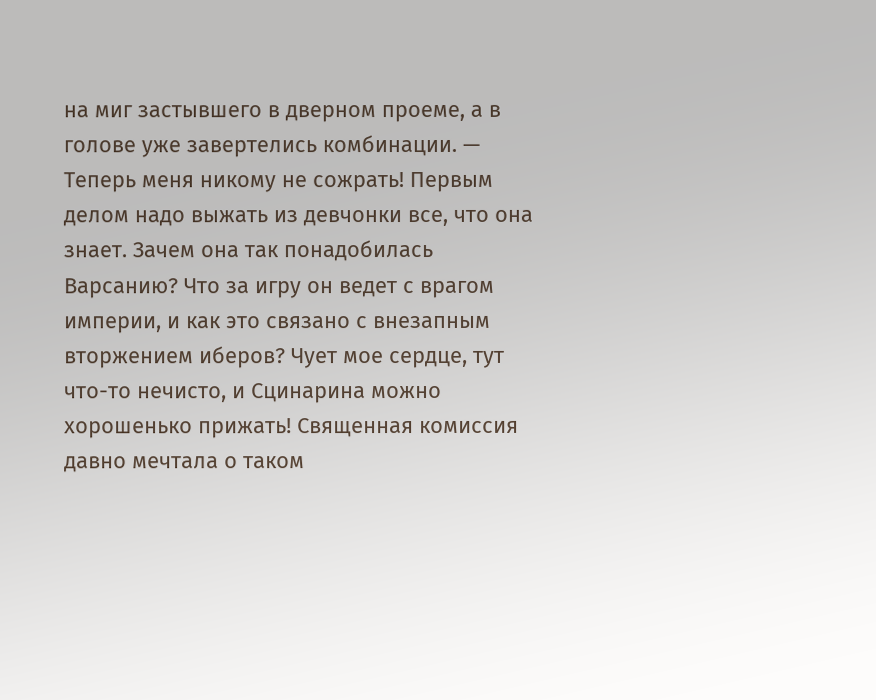на миг застывшего в дверном проеме, а в голове уже завертелись комбинации. — Теперь меня никому не сожрать! Первым делом надо выжать из девчонки все, что она знает. Зачем она так понадобилась Варсанию? Что за игру он ведет с врагом империи, и как это связано с внезапным вторжением иберов? Чует мое сердце, тут что-то нечисто, и Сцинарина можно хорошенько прижать! Священная комиссия давно мечтала о таком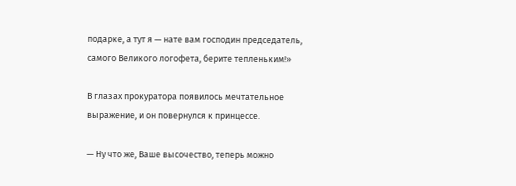подарке, а тут я — нате вам господин председатель, самого Великого логофета, берите тепленьким!»

В глазах прокуратора появилось мечтательное выражение, и он повернулся к принцессе.

— Ну что же, Ваше высочество, теперь можно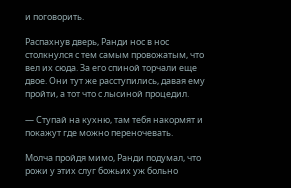и поговорить.

Распахнув дверь, Ранди нос в нос столкнулся с тем самым провожатым, что вел их сюда. За его спиной торчали еще двое. Они тут же расступились, давая ему пройти, а тот что с лысиной процедил.

— Ступай на кухню, там тебя накормят и покажут где можно переночевать.

Молча пройдя мимо, Ранди подумал, что рожи у этих слуг божьих уж больно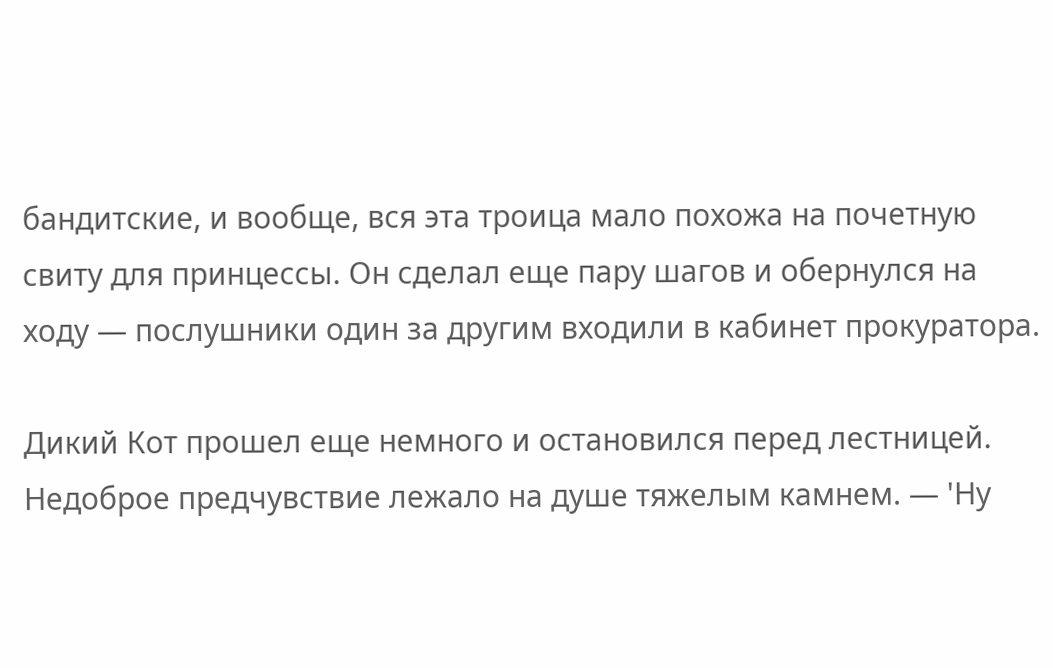бандитские, и вообще, вся эта троица мало похожа на почетную свиту для принцессы. Он сделал еще пару шагов и обернулся на ходу — послушники один за другим входили в кабинет прокуратора.

Дикий Кот прошел еще немного и остановился перед лестницей. Недоброе предчувствие лежало на душе тяжелым камнем. — 'Ну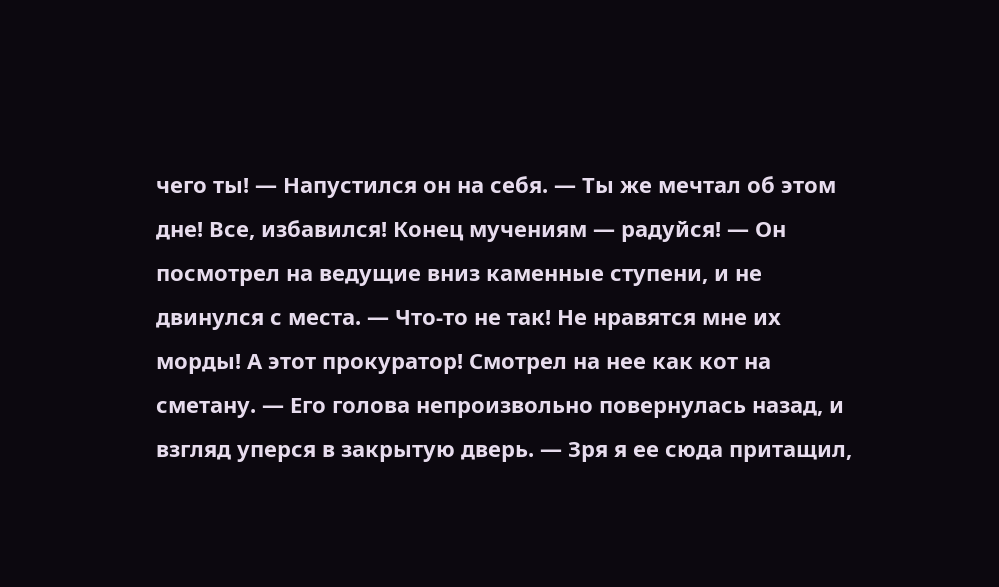чего ты! — Напустился он на себя. — Ты же мечтал об этом дне! Все, избавился! Конец мучениям — радуйся! — Он посмотрел на ведущие вниз каменные ступени, и не двинулся с места. — Что-то не так! Не нравятся мне их морды! А этот прокуратор! Смотрел на нее как кот на сметану. — Его голова непроизвольно повернулась назад, и взгляд уперся в закрытую дверь. — Зря я ее сюда притащил,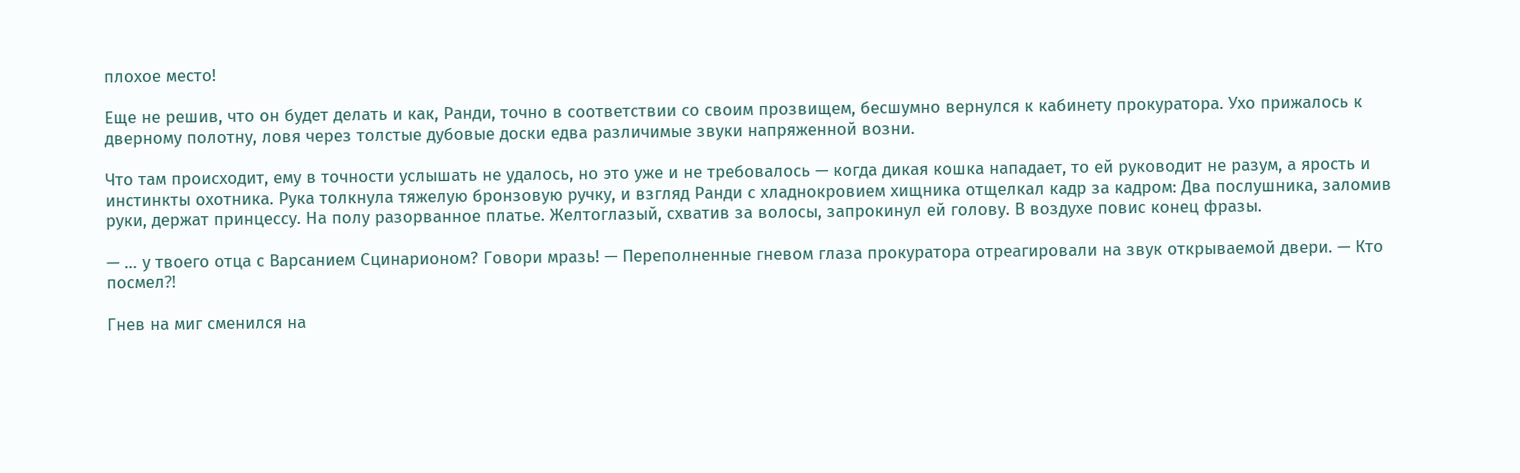плохое место!

Еще не решив, что он будет делать и как, Ранди, точно в соответствии со своим прозвищем, бесшумно вернулся к кабинету прокуратора. Ухо прижалось к дверному полотну, ловя через толстые дубовые доски едва различимые звуки напряженной возни.

Что там происходит, ему в точности услышать не удалось, но это уже и не требовалось — когда дикая кошка нападает, то ей руководит не разум, а ярость и инстинкты охотника. Рука толкнула тяжелую бронзовую ручку, и взгляд Ранди с хладнокровием хищника отщелкал кадр за кадром: Два послушника, заломив руки, держат принцессу. На полу разорванное платье. Желтоглазый, схватив за волосы, запрокинул ей голову. В воздухе повис конец фразы.

— … у твоего отца с Варсанием Сцинарионом? Говори мразь! — Переполненные гневом глаза прокуратора отреагировали на звук открываемой двери. — Кто посмел⁈

Гнев на миг сменился на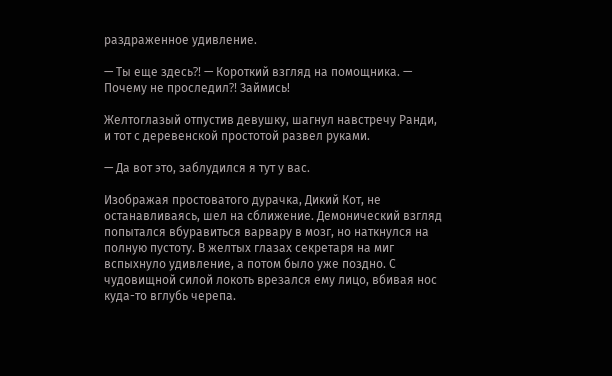раздраженное удивление.

— Ты еще здесь⁈ — Короткий взгляд на помощника. — Почему не проследил⁈ Займись!

Желтоглазый отпустив девушку, шагнул навстречу Ранди, и тот с деревенской простотой развел руками.

— Да вот это, заблудился я тут у вас.

Изображая простоватого дурачка, Дикий Кот, не останавливаясь, шел на сближение. Демонический взгляд попытался вбуравиться варвару в мозг, но наткнулся на полную пустоту. В желтых глазах секретаря на миг вспыхнуло удивление, а потом было уже поздно. С чудовищной силой локоть врезался ему лицо, вбивая нос куда-то вглубь черепа.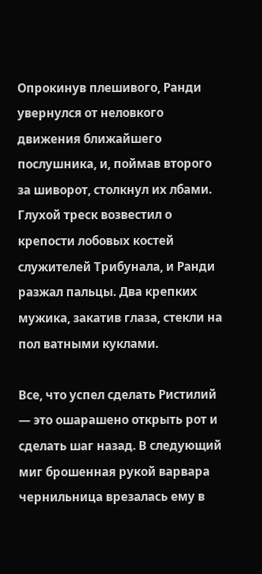Опрокинув плешивого, Ранди увернулся от неловкого движения ближайшего послушника, и, поймав второго за шиворот, столкнул их лбами. Глухой треск возвестил о крепости лобовых костей служителей Трибунала, и Ранди разжал пальцы. Два крепких мужика, закатив глаза, стекли на пол ватными куклами.

Все, что успел сделать Ристилий — это ошарашено открыть рот и сделать шаг назад. В следующий миг брошенная рукой варвара чернильница врезалась ему в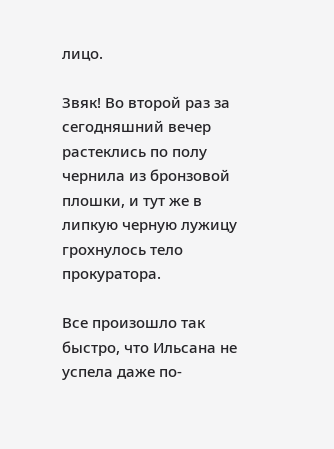лицо.

Звяк! Во второй раз за сегодняшний вечер растеклись по полу чернила из бронзовой плошки, и тут же в липкую черную лужицу грохнулось тело прокуратора.

Все произошло так быстро, что Ильсана не успела даже по-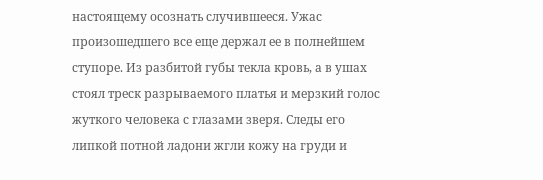настоящему осознать случившееся. Ужас произошедшего все еще держал ее в полнейшем ступоре. Из разбитой губы текла кровь, а в ушах стоял треск разрываемого платья и мерзкий голос жуткого человека с глазами зверя. Следы его липкой потной ладони жгли кожу на груди и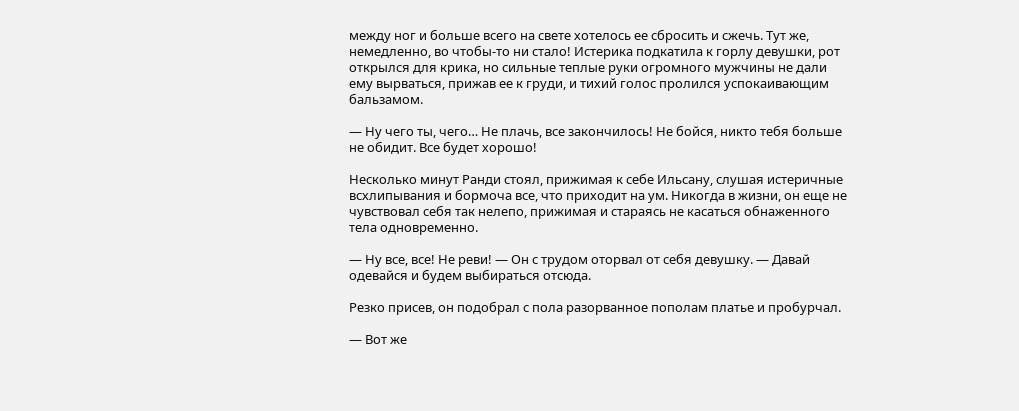между ног и больше всего на свете хотелось ее сбросить и сжечь. Тут же, немедленно, во чтобы-то ни стало! Истерика подкатила к горлу девушки, рот открылся для крика, но сильные теплые руки огромного мужчины не дали ему вырваться, прижав ее к груди, и тихий голос пролился успокаивающим бальзамом.

— Ну чего ты, чего… Не плачь, все закончилось! Не бойся, никто тебя больше не обидит. Все будет хорошо!

Несколько минут Ранди стоял, прижимая к себе Ильсану, слушая истеричные всхлипывания и бормоча все, что приходит на ум. Никогда в жизни, он еще не чувствовал себя так нелепо, прижимая и стараясь не касаться обнаженного тела одновременно.

— Ну все, все! Не реви! — Он с трудом оторвал от себя девушку. — Давай одевайся и будем выбираться отсюда.

Резко присев, он подобрал с пола разорванное пополам платье и пробурчал.

— Вот же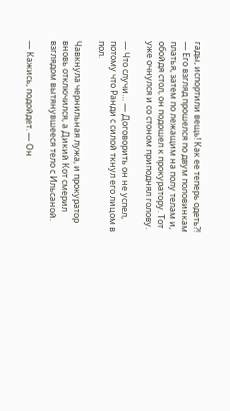гады, испортили вещь! Как ее теперь одеть⁈ — Его взгляд прошелся по двум половинкам платья, затем по лежащим на полу телам и, обойдя стол, он подошел к прокуратору. Тот уже очнулся и со стоном приподнял голову.

— Что случи… — Договорить он не успел, потому что Ранди с силой ткнул его лицом в пол.

Чавкнула чернильная лужа, и прокуратор вновь отключился, а Дикий Кот смерил взглядом вытянувшееся тело с Ильсаной.

— Кажись, подойдет. — Он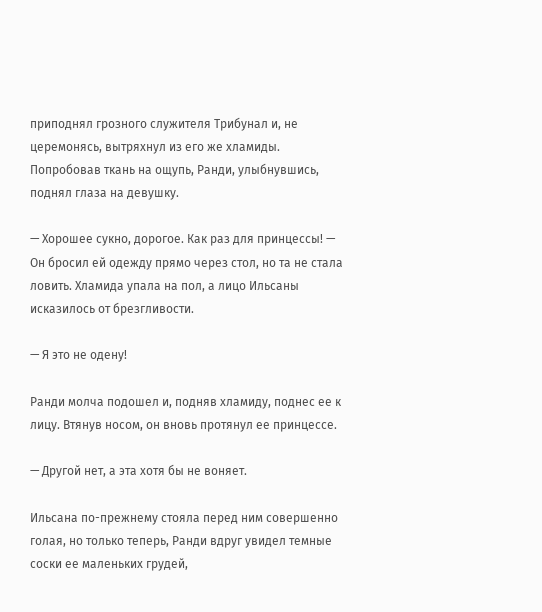приподнял грозного служителя Трибунал и, не церемонясь, вытряхнул из его же хламиды. Попробовав ткань на ощупь, Ранди, улыбнувшись, поднял глаза на девушку.

— Хорошее сукно, дорогое. Как раз для принцессы! — Он бросил ей одежду прямо через стол, но та не стала ловить. Хламида упала на пол, а лицо Ильсаны исказилось от брезгливости.

— Я это не одену!

Ранди молча подошел и, подняв хламиду, поднес ее к лицу. Втянув носом, он вновь протянул ее принцессе.

— Другой нет, а эта хотя бы не воняет.

Ильсана по-прежнему стояла перед ним совершенно голая, но только теперь, Ранди вдруг увидел темные соски ее маленьких грудей,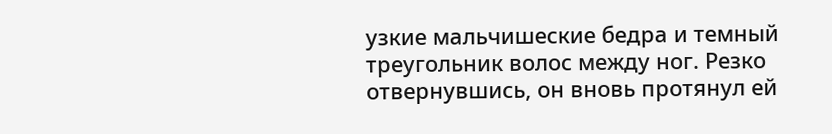узкие мальчишеские бедра и темный треугольник волос между ног. Резко отвернувшись, он вновь протянул ей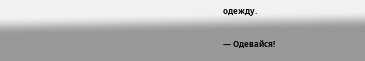одежду.

— Одевайся!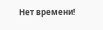Нет времени!